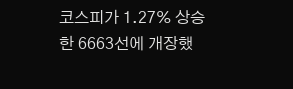코스피가 1.27% 상승한 6663선에 개장했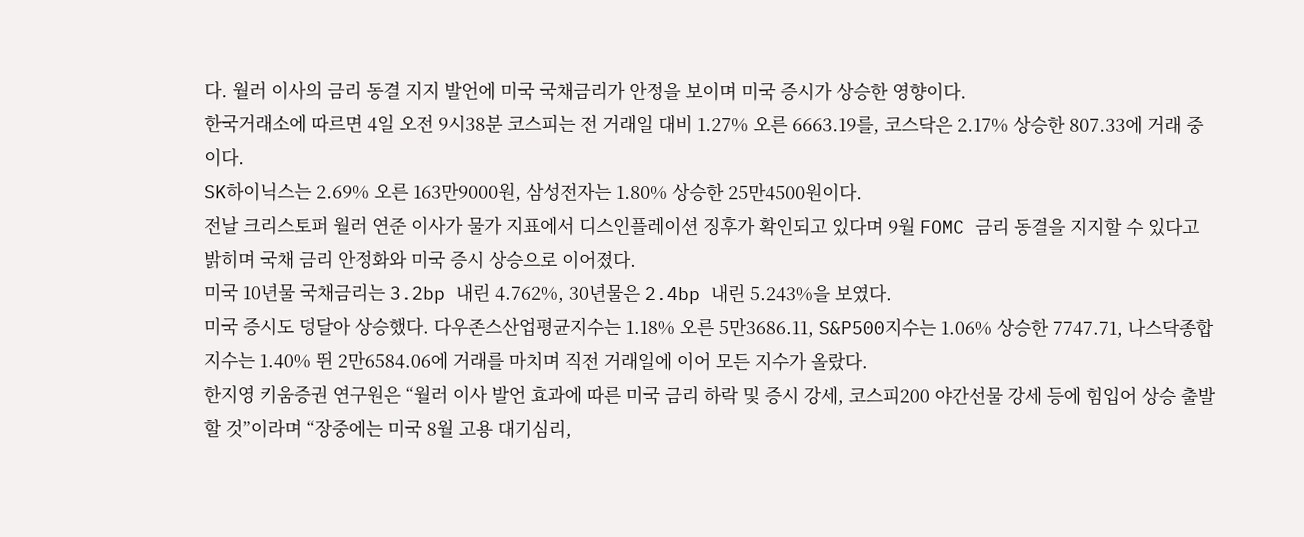다. 월러 이사의 금리 동결 지지 발언에 미국 국채금리가 안정을 보이며 미국 증시가 상승한 영향이다.
한국거래소에 따르면 4일 오전 9시38분 코스피는 전 거래일 대비 1.27% 오른 6663.19를, 코스닥은 2.17% 상승한 807.33에 거래 중이다.
SK하이닉스는 2.69% 오른 163만9000원, 삼성전자는 1.80% 상승한 25만4500원이다.
전날 크리스토퍼 월러 연준 이사가 물가 지표에서 디스인플레이션 징후가 확인되고 있다며 9월 FOMC 금리 동결을 지지할 수 있다고 밝히며 국채 금리 안정화와 미국 증시 상승으로 이어졌다.
미국 10년물 국채금리는 3.2bp 내린 4.762%, 30년물은 2.4bp 내린 5.243%을 보였다.
미국 증시도 덩달아 상승했다. 다우존스산업평균지수는 1.18% 오른 5만3686.11, S&P500지수는 1.06% 상승한 7747.71, 나스닥종합지수는 1.40% 뛴 2만6584.06에 거래를 마치며 직전 거래일에 이어 모든 지수가 올랐다.
한지영 키움증권 연구원은 “월러 이사 발언 효과에 따른 미국 금리 하락 및 증시 강세, 코스피200 야간선물 강세 등에 힘입어 상승 출발할 것”이라며 “장중에는 미국 8월 고용 대기심리,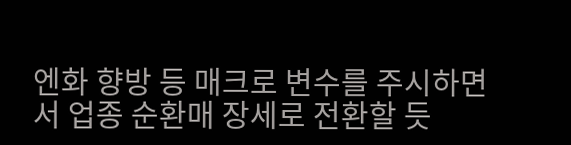엔화 향방 등 매크로 변수를 주시하면서 업종 순환매 장세로 전환할 듯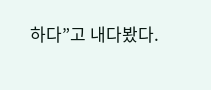하다”고 내다봤다.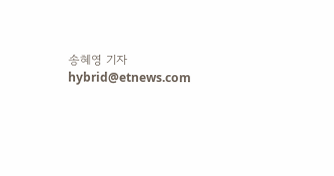송혜영 기자 hybrid@etnews.com